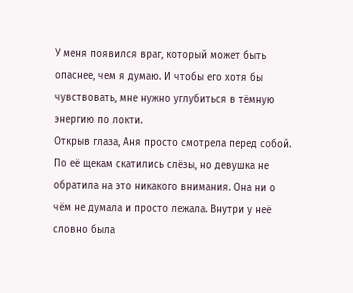У меня появился враг, который может быть опаснее, чем я думаю. И чтобы его хотя бы чувствовать, мне нужно углубиться в тёмную энергию по локти.
Открыв глаза, Аня просто смотрела перед собой. По её щекам скатились слёзы, но девушка не обратила на это никакого внимания. Она ни о чём не думала и просто лежала. Внутри у неё словно была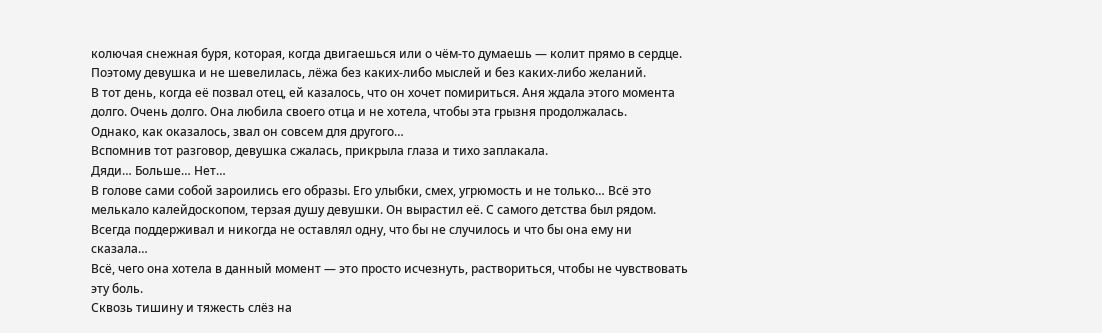колючая снежная буря, которая, когда двигаешься или о чём-то думаешь — колит прямо в сердце.
Поэтому девушка и не шевелилась, лёжа без каких-либо мыслей и без каких-либо желаний.
В тот день, когда её позвал отец, ей казалось, что он хочет помириться. Аня ждала этого момента долго. Очень долго. Она любила своего отца и не хотела, чтобы эта грызня продолжалась.
Однако, как оказалось, звал он совсем для другого…
Вспомнив тот разговор, девушка сжалась, прикрыла глаза и тихо заплакала.
Дяди… Больше… Нет…
В голове сами собой зароились его образы. Его улыбки, смех, угрюмость и не только… Всё это мелькало калейдоскопом, терзая душу девушки. Он вырастил её. С самого детства был рядом. Всегда поддерживал и никогда не оставлял одну, что бы не случилось и что бы она ему ни сказала…
Всё, чего она хотела в данный момент — это просто исчезнуть, раствориться, чтобы не чувствовать эту боль.
Сквозь тишину и тяжесть слёз на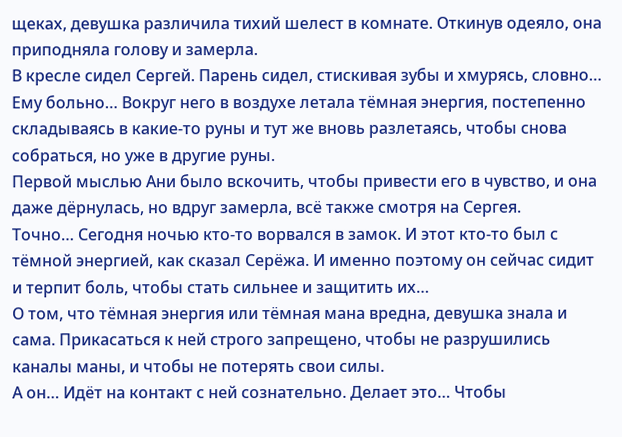щеках, девушка различила тихий шелест в комнате. Откинув одеяло, она приподняла голову и замерла.
В кресле сидел Сергей. Парень сидел, стискивая зубы и хмурясь, словно… Ему больно… Вокруг него в воздухе летала тёмная энергия, постепенно складываясь в какие-то руны и тут же вновь разлетаясь, чтобы снова собраться, но уже в другие руны.
Первой мыслью Ани было вскочить, чтобы привести его в чувство, и она даже дёрнулась, но вдруг замерла, всё также смотря на Сергея.
Точно… Сегодня ночью кто-то ворвался в замок. И этот кто-то был с тёмной энергией, как сказал Серёжа. И именно поэтому он сейчас сидит и терпит боль, чтобы стать сильнее и защитить их…
О том, что тёмная энергия или тёмная мана вредна, девушка знала и сама. Прикасаться к ней строго запрещено, чтобы не разрушились каналы маны, и чтобы не потерять свои силы.
А он… Идёт на контакт с ней сознательно. Делает это… Чтобы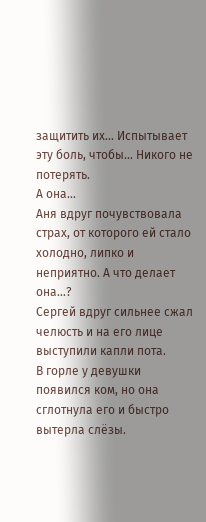защитить их… Испытывает эту боль, чтобы… Никого не потерять.
А она…
Аня вдруг почувствовала страх, от которого ей стало холодно, липко и неприятно. А что делает она…?
Сергей вдруг сильнее сжал челюсть и на его лице выступили капли пота.
В горле у девушки появился ком, но она сглотнула его и быстро вытерла слёзы.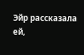Эйр рассказала ей,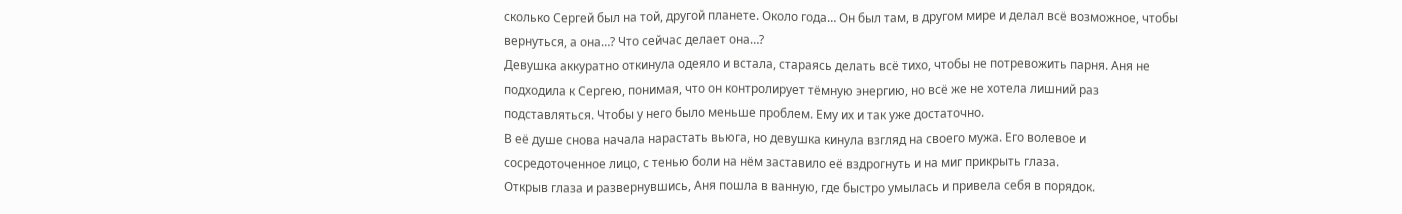сколько Сергей был на той, другой планете. Около года… Он был там, в другом мире и делал всё возможное, чтобы вернуться, а она…? Что сейчас делает она…?
Девушка аккуратно откинула одеяло и встала, стараясь делать всё тихо, чтобы не потревожить парня. Аня не подходила к Сергею, понимая, что он контролирует тёмную энергию, но всё же не хотела лишний раз подставляться. Чтобы у него было меньше проблем. Ему их и так уже достаточно.
В её душе снова начала нарастать вьюга, но девушка кинула взгляд на своего мужа. Его волевое и сосредоточенное лицо, с тенью боли на нём заставило её вздрогнуть и на миг прикрыть глаза.
Открыв глаза и развернувшись, Аня пошла в ванную, где быстро умылась и привела себя в порядок.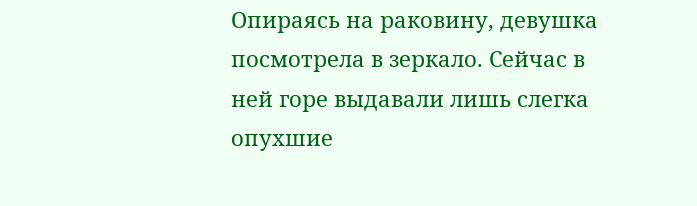Опираясь на раковину, девушка посмотрела в зеркало. Сейчас в ней горе выдавали лишь слегка опухшие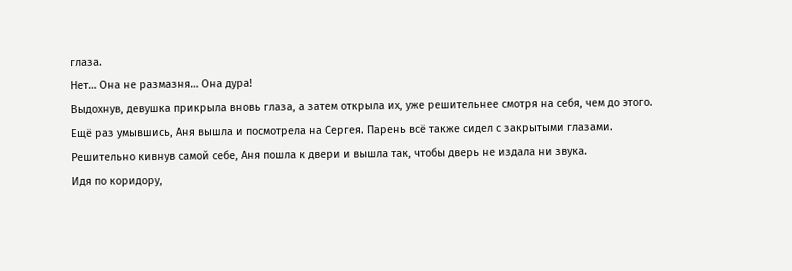глаза.
Нет… Она не размазня… Она дура!
Выдохнув, девушка прикрыла вновь глаза, а затем открыла их, уже решительнее смотря на себя, чем до этого.
Ещё раз умывшись, Аня вышла и посмотрела на Сергея. Парень всё также сидел с закрытыми глазами.
Решительно кивнув самой себе, Аня пошла к двери и вышла так, чтобы дверь не издала ни звука.
Идя по коридору,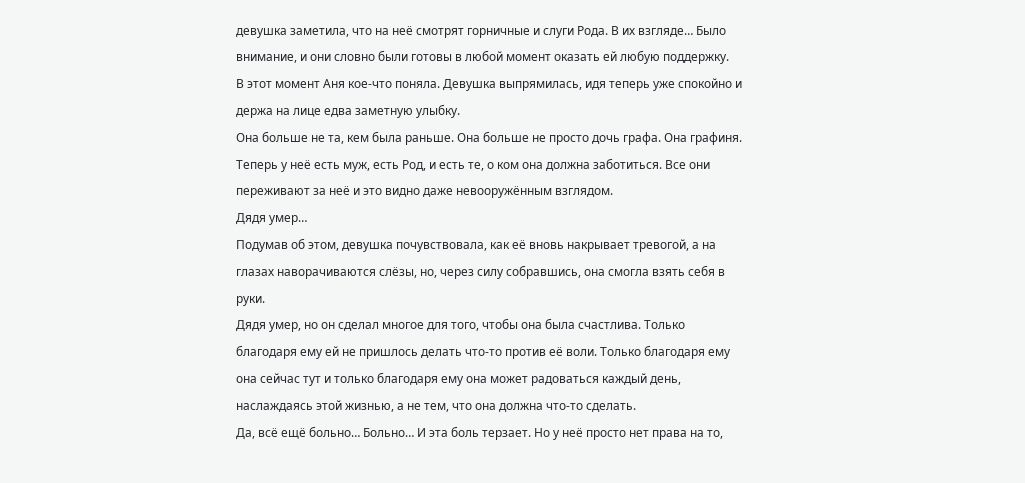девушка заметила, что на неё смотрят горничные и слуги Рода. В их взгляде… Было внимание, и они словно были готовы в любой момент оказать ей любую поддержку.
В этот момент Аня кое-что поняла. Девушка выпрямилась, идя теперь уже спокойно и держа на лице едва заметную улыбку.
Она больше не та, кем была раньше. Она больше не просто дочь графа. Она графиня. Теперь у неё есть муж, есть Род, и есть те, о ком она должна заботиться. Все они переживают за неё и это видно даже невооружённым взглядом.
Дядя умер…
Подумав об этом, девушка почувствовала, как её вновь накрывает тревогой, а на глазах наворачиваются слёзы, но, через силу собравшись, она смогла взять себя в руки.
Дядя умер, но он сделал многое для того, чтобы она была счастлива. Только благодаря ему ей не пришлось делать что-то против её воли. Только благодаря ему она сейчас тут и только благодаря ему она может радоваться каждый день, наслаждаясь этой жизнью, а не тем, что она должна что-то сделать.
Да, всё ещё больно… Больно… И эта боль терзает. Но у неё просто нет права на то,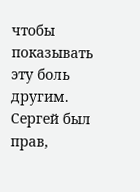чтобы показывать эту боль другим. Сергей был прав,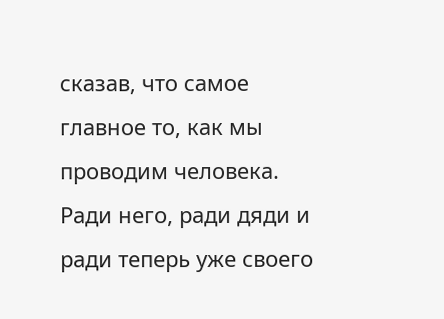сказав, что самое главное то, как мы проводим человека. Ради него, ради дяди и ради теперь уже своего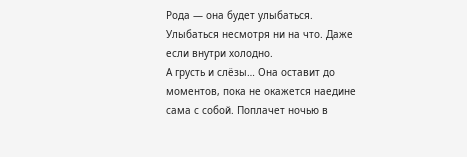Рода — она будет улыбаться. Улыбаться несмотря ни на что. Даже если внутри холодно.
А грусть и слёзы… Она оставит до моментов, пока не окажется наедине сама с собой. Поплачет ночью в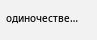одиночестве…